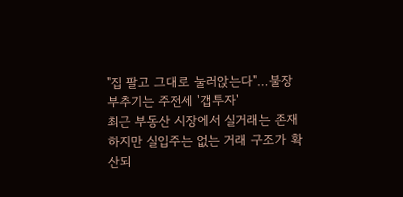"집 팔고 그대로 눌러앉는다"…불장 부추기는 주전세 '갭투자'
최근 부동산 시장에서 실거래는 존재하지만 실입주는 없는 거래 구조가 확산되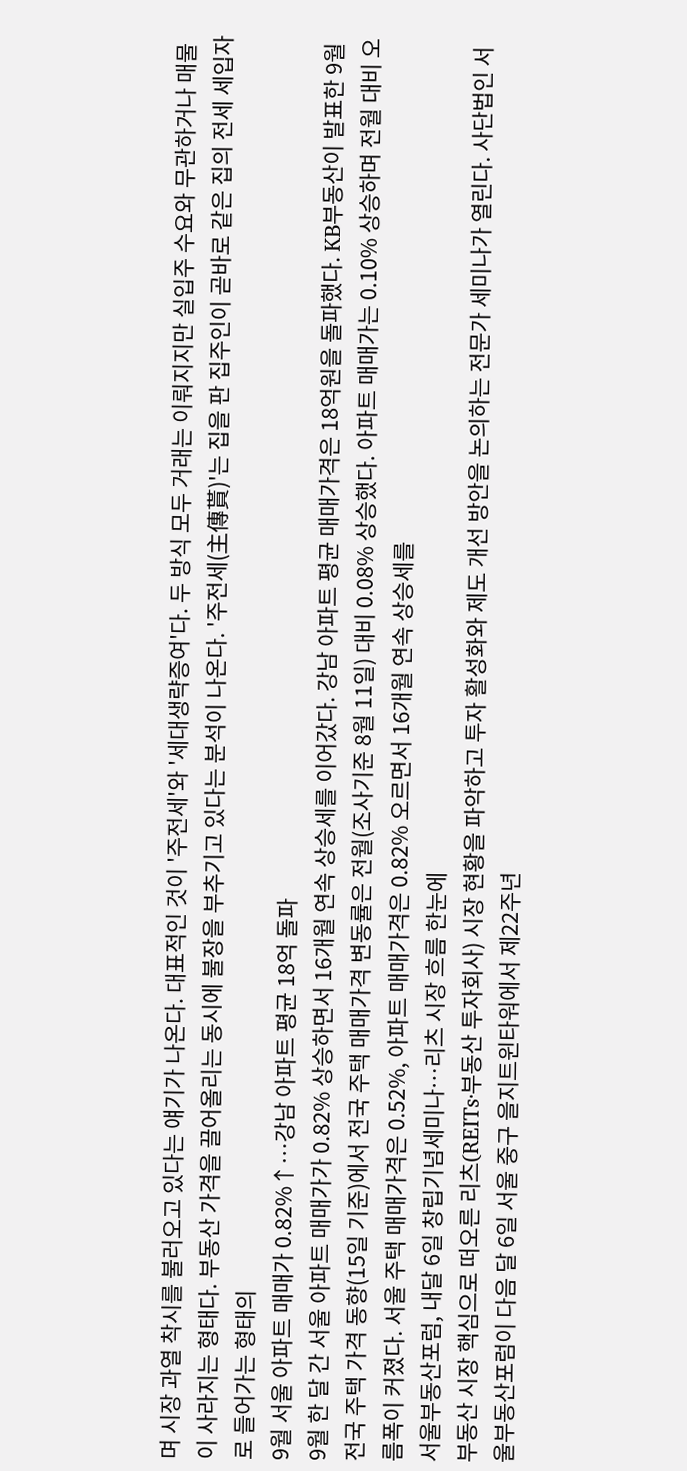며 시장 과열 착시를 불러오고 있다는 얘기가 나온다. 대표적인 것이 '주전세'와 '세대생략증여'다. 두 방식 모두 거래는 이뤄지지만 실입주 수요와 무관하거나 매물이 사라지는 형태다. 부동산 가격을 끌어올리는 동시에 불장을 부추기고 있다는 분석이 나온다. '주전세(主傳貰)'는 집을 판 집주인이 곧바로 같은 집의 전세 세입자로 들어가는 형태의
9월 서울 아파트 매매가 0.82%↑…강남 아파트 평균 18억 돌파
9월 한 달 간 서울 아파트 매매가가 0.82% 상승하면서 16개월 연속 상승세를 이어갔다. 강남 아파트 평균 매매가격은 18억원을 돌파했다. KB부동산이 발표한 9월 전국 주택 가격 동향(15일 기준)에서 전국 주택 매매가격 변동률은 전월(조사기준 8월 11일) 대비 0.08% 상승했다. 아파트 매매가는 0.10% 상승하며 전월 대비 오름폭이 커졌다. 서울 주택 매매가격은 0.52%, 아파트 매매가격은 0.82% 오르면서 16개월 연속 상승세를
서울부동산포럼, 내달 6일 창립기념세미나…리츠 시장 흐름 한눈에
부동산 시장 핵심으로 떠오른 리츠(REITs·부동산 투자회사) 시장 현황을 파악하고 투자 활성화와 제도 개선 방안을 논의하는 전문가 세미나가 열린다. 사단법인 서울부동산포럼이 다음 달 6일 서울 중구 을지트윈타워에서 제22주년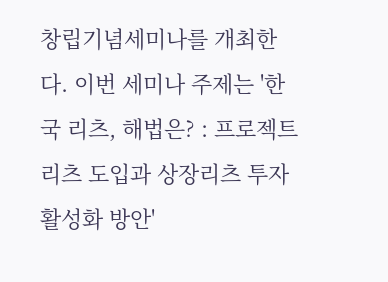창립기념세미나를 개최한다. 이번 세미나 주제는 '한국 리츠, 해법은? : 프로젝트 리츠 도입과 상장리츠 투자활성화 방안'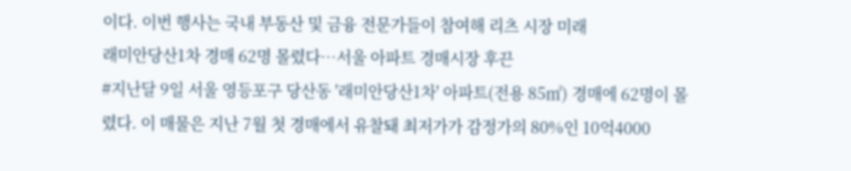이다. 이번 행사는 국내 부동산 및 금융 전문가들이 참여해 리츠 시장 미래
래미안당산1차 경매 62명 몰렸다…서울 아파트 경매시장 후끈
#지난달 9일 서울 영등포구 당산동 '래미안당산1차' 아파트(전용 85㎡) 경매에 62명이 몰렸다. 이 매물은 지난 7월 첫 경매에서 유찰돼 최저가가 감정가의 80%인 10억4000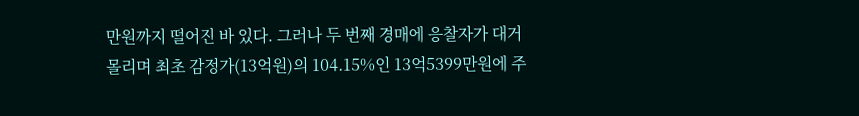만원까지 떨어진 바 있다. 그러나 두 번째 경매에 응찰자가 대거 몰리며 최초 감정가(13억원)의 104.15%인 13억5399만원에 주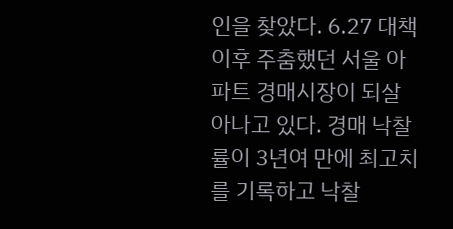인을 찾았다. 6.27 대책 이후 주춤했던 서울 아파트 경매시장이 되살아나고 있다. 경매 낙찰률이 3년여 만에 최고치를 기록하고 낙찰